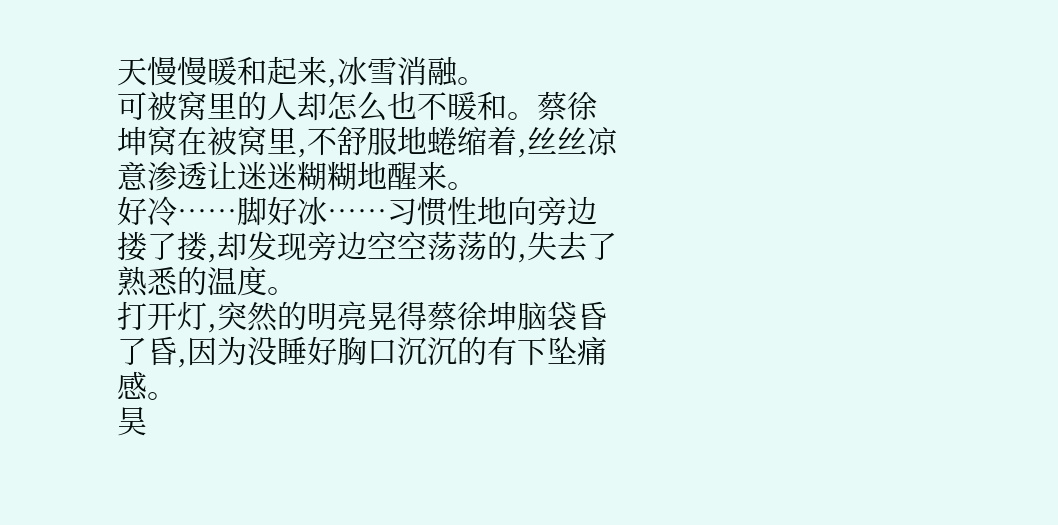天慢慢暖和起来,冰雪消融。
可被窝里的人却怎么也不暖和。蔡徐坤窝在被窝里,不舒服地蜷缩着,丝丝凉意渗透让迷迷糊糊地醒来。
好冷……脚好冰……习惯性地向旁边搂了搂,却发现旁边空空荡荡的,失去了熟悉的温度。
打开灯,突然的明亮晃得蔡徐坤脑袋昏了昏,因为没睡好胸口沉沉的有下坠痛感。
昊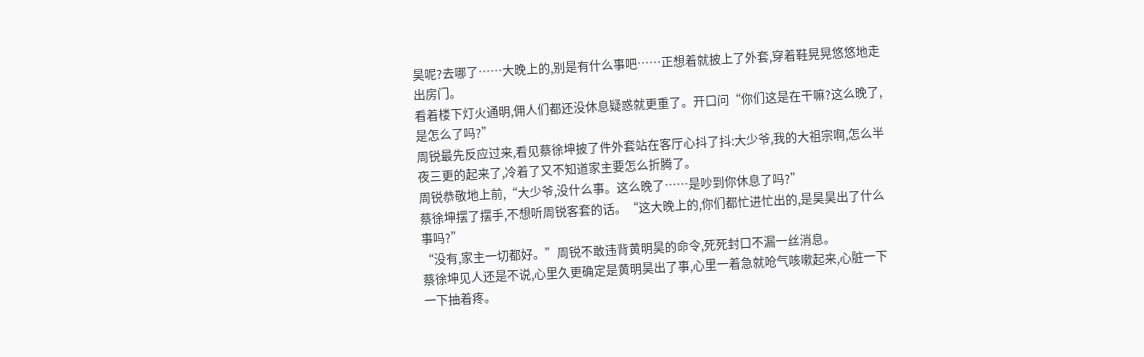昊呢?去哪了……大晚上的,别是有什么事吧……正想着就披上了外套,穿着鞋晃晃悠悠地走出房门。
看着楼下灯火通明,佣人们都还没休息疑惑就更重了。开口问“你们这是在干嘛?这么晚了,是怎么了吗?”
周锐最先反应过来,看见蔡徐坤披了件外套站在客厅心抖了抖:大少爷,我的大祖宗啊,怎么半夜三更的起来了,冷着了又不知道家主要怎么折腾了。
周锐恭敬地上前,“大少爷,没什么事。这么晚了……是吵到你休息了吗?”
蔡徐坤摆了摆手,不想听周锐客套的话。“这大晚上的,你们都忙进忙出的,是昊昊出了什么事吗?”
“没有,家主一切都好。”周锐不敢违背黄明昊的命令,死死封口不漏一丝消息。
蔡徐坤见人还是不说,心里久更确定是黄明昊出了事,心里一着急就呛气咳嗽起来,心脏一下一下抽着疼。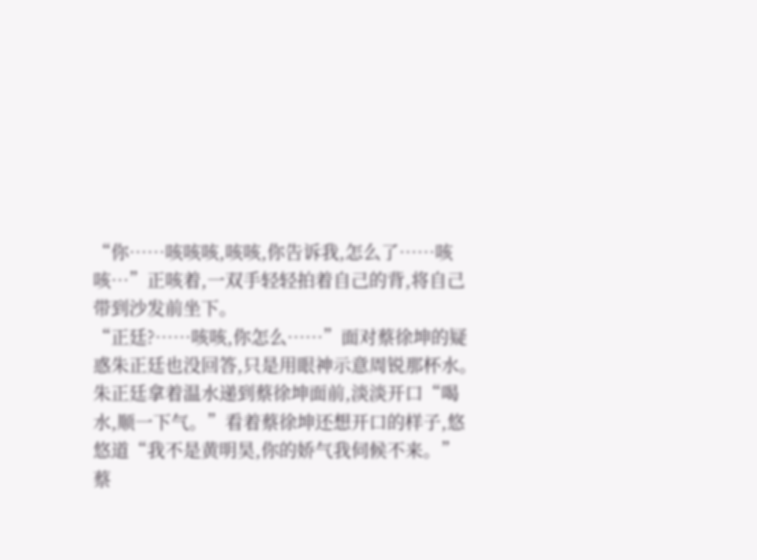“你……咳咳咳,咳咳,你告诉我,怎么了……咳咳…”正咳着,一双手轻轻拍着自己的背,将自己带到沙发前坐下。
“正廷?……咳咳,你怎么……”面对蔡徐坤的疑惑朱正廷也没回答,只是用眼神示意周锐那杯水。
朱正廷拿着温水递到蔡徐坤面前,淡淡开口“喝水,顺一下气。”看着蔡徐坤还想开口的样子,悠悠道“我不是黄明昊,你的娇气我伺候不来。”
蔡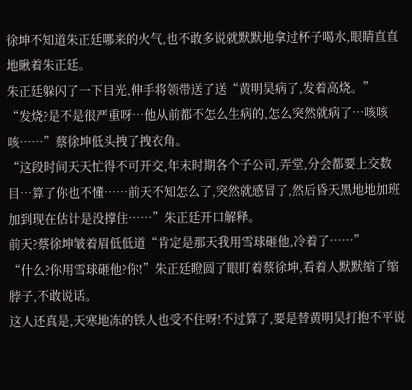徐坤不知道朱正廷哪来的火气,也不敢多说就默默地拿过杯子喝水,眼睛直直地瞅着朱正廷。
朱正廷躲闪了一下目光,伸手将领带送了送“黄明昊病了,发着高烧。”
“发烧?是不是很严重呀…他从前都不怎么生病的,怎么突然就病了…咳咳咳……”蔡徐坤低头拽了拽衣角。
“这段时间天天忙得不可开交,年末时期各个子公司,弄堂,分会都要上交数目…算了你也不懂……前天不知怎么了,突然就感冒了,然后昏天黑地地加班加到现在估计是没撑住……”朱正廷开口解释。
前天?蔡徐坤皱着眉低低道“肯定是那天我用雪球砸他,冷着了……”
“什么?你用雪球砸他?你!”朱正廷瞪圆了眼盯着蔡徐坤,看着人默默缩了缩脖子,不敢说话。
这人还真是,天寒地冻的铁人也受不住呀!不过算了,要是替黄明昊打抱不平说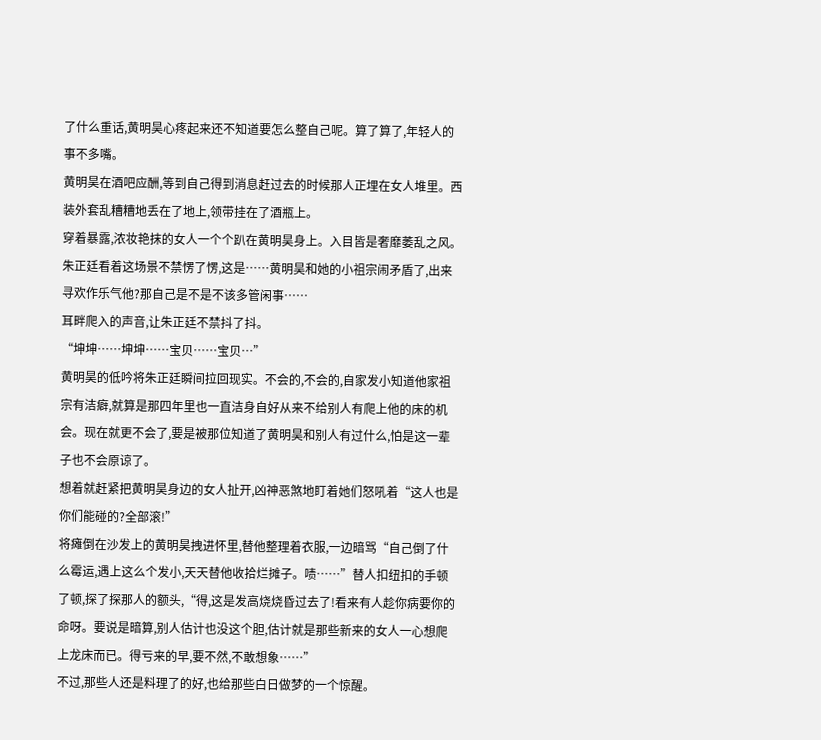了什么重话,黄明昊心疼起来还不知道要怎么整自己呢。算了算了,年轻人的事不多嘴。
黄明昊在酒吧应酬,等到自己得到消息赶过去的时候那人正埋在女人堆里。西装外套乱糟糟地丢在了地上,领带挂在了酒瓶上。
穿着暴露,浓妆艳抹的女人一个个趴在黄明昊身上。入目皆是奢靡萎乱之风。
朱正廷看着这场景不禁愣了愣,这是……黄明昊和她的小祖宗闹矛盾了,出来寻欢作乐气他?那自己是不是不该多管闲事……
耳畔爬入的声音,让朱正廷不禁抖了抖。
“坤坤……坤坤……宝贝……宝贝…”
黄明昊的低吟将朱正廷瞬间拉回现实。不会的,不会的,自家发小知道他家祖宗有洁癖,就算是那四年里也一直洁身自好从来不给别人有爬上他的床的机会。现在就更不会了,要是被那位知道了黄明昊和别人有过什么,怕是这一辈子也不会原谅了。
想着就赶紧把黄明昊身边的女人扯开,凶神恶煞地盯着她们怒吼着“这人也是你们能碰的?全部滚!”
将瘫倒在沙发上的黄明昊拽进怀里,替他整理着衣服,一边暗骂“自己倒了什么霉运,遇上这么个发小,天天替他收拾烂摊子。啧……”替人扣纽扣的手顿了顿,探了探那人的额头,“得,这是发高烧烧昏过去了!看来有人趁你病要你的命呀。要说是暗算,别人估计也没这个胆,估计就是那些新来的女人一心想爬上龙床而已。得亏来的早,要不然,不敢想象……”
不过,那些人还是料理了的好,也给那些白日做梦的一个惊醒。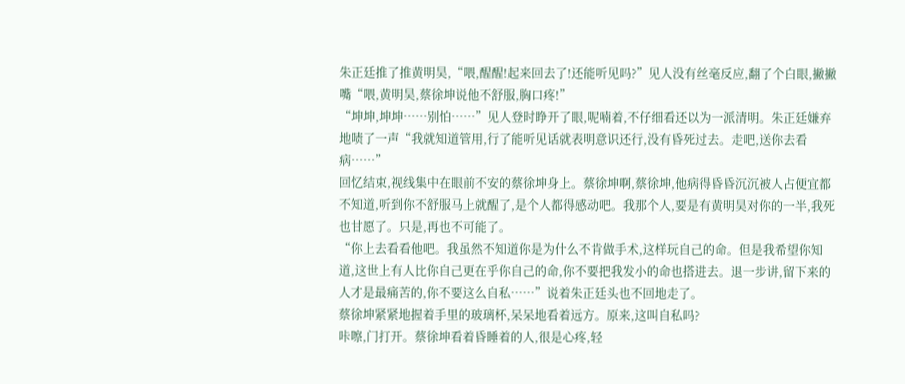朱正廷推了推黄明昊,“喂,醒醒!起来回去了!还能听见吗?”见人没有丝毫反应,翻了个白眼,撇撇嘴“喂,黄明昊,蔡徐坤说他不舒服,胸口疼!”
“坤坤,坤坤……别怕……”见人登时睁开了眼,呢喃着,不仔细看还以为一派清明。朱正廷嫌弃地啧了一声“我就知道管用,行了能听见话就表明意识还行,没有昏死过去。走吧,送你去看病……”
回忆结束,视线集中在眼前不安的蔡徐坤身上。蔡徐坤啊,蔡徐坤,他病得昏昏沉沉被人占便宜都不知道,听到你不舒服马上就醒了,是个人都得感动吧。我那个人,要是有黄明昊对你的一半,我死也甘愿了。只是,再也不可能了。
“你上去看看他吧。我虽然不知道你是为什么不肯做手术,这样玩自己的命。但是我希望你知道,这世上有人比你自己更在乎你自己的命,你不要把我发小的命也搭进去。退一步讲,留下来的人才是最痛苦的,你不要这么自私……”说着朱正廷头也不回地走了。
蔡徐坤紧紧地握着手里的玻璃杯,呆呆地看着远方。原来,这叫自私吗?
咔嚓,门打开。蔡徐坤看着昏睡着的人,很是心疼,轻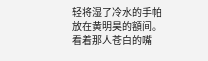轻将湿了冷水的手帕放在黄明昊的額间。看着那人苍白的嘴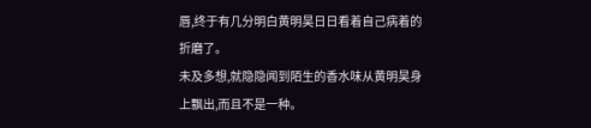唇,终于有几分明白黄明昊日日看着自己病着的折磨了。
未及多想,就隐隐闻到陌生的香水味从黄明昊身上飘出,而且不是一种。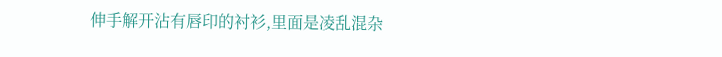伸手解开沾有唇印的衬衫,里面是凌乱混杂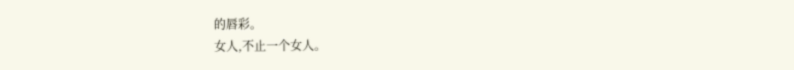的唇彩。
女人,不止一个女人。